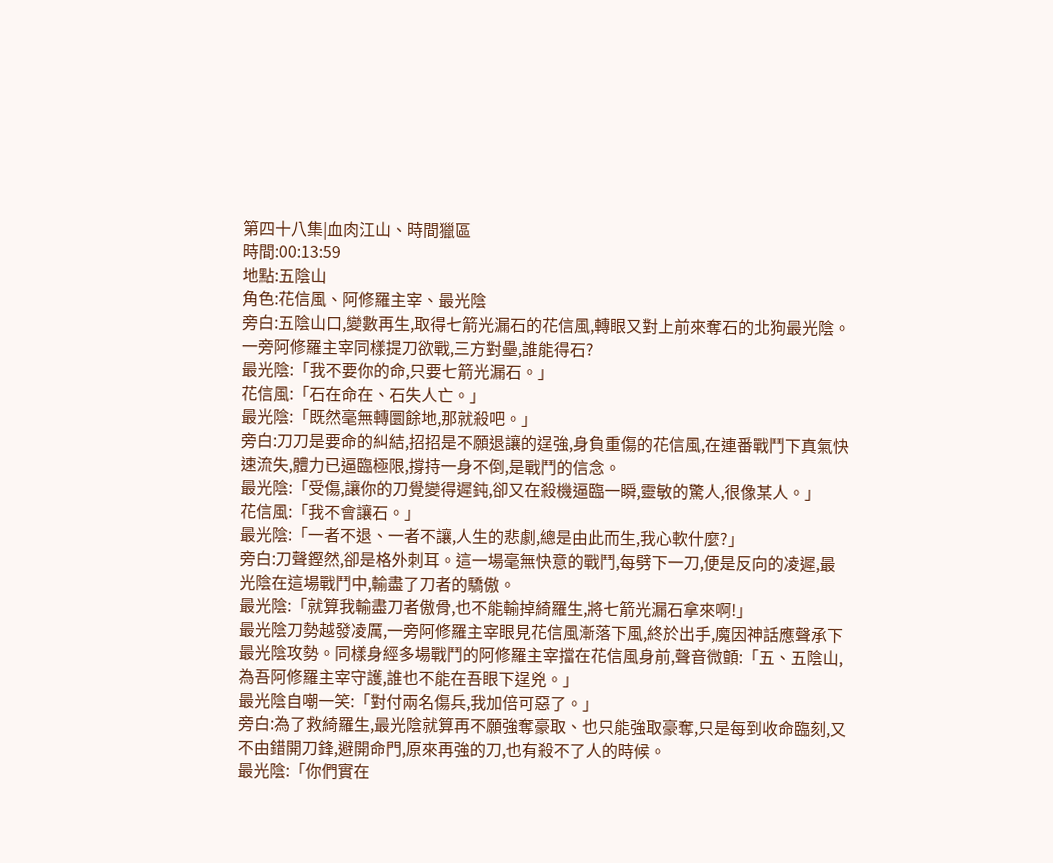第四十八集|血肉江山、時間獵區
時間:00:13:59
地點:五陰山
角色:花信風、阿修羅主宰、最光陰
旁白:五陰山口,變數再生,取得七箭光漏石的花信風,轉眼又對上前來奪石的北狗最光陰。一旁阿修羅主宰同樣提刀欲戰,三方對壘,誰能得石?
最光陰:「我不要你的命,只要七箭光漏石。」
花信風:「石在命在、石失人亡。」
最光陰:「既然毫無轉圜餘地,那就殺吧。」
旁白:刀刀是要命的糾結,招招是不願退讓的逞強,身負重傷的花信風,在連番戰鬥下真氣快速流失,體力已逼臨極限,撐持一身不倒,是戰鬥的信念。
最光陰:「受傷,讓你的刀覺變得遲鈍,卻又在殺機逼臨一瞬,靈敏的驚人,很像某人。」
花信風:「我不會讓石。」
最光陰:「一者不退、一者不讓,人生的悲劇,總是由此而生,我心軟什麼?」
旁白:刀聲鏗然,卻是格外刺耳。這一場毫無快意的戰鬥,每劈下一刀,便是反向的凌遲,最光陰在這場戰鬥中,輸盡了刀者的驕傲。
最光陰:「就算我輸盡刀者傲骨,也不能輸掉綺羅生,將七箭光漏石拿來啊!」
最光陰刀勢越發凌厲,一旁阿修羅主宰眼見花信風漸落下風,終於出手,魔因神話應聲承下最光陰攻勢。同樣身經多場戰鬥的阿修羅主宰擋在花信風身前,聲音微顫:「五、五陰山,為吾阿修羅主宰守護,誰也不能在吾眼下逞兇。」
最光陰自嘲一笑:「對付兩名傷兵,我加倍可惡了。」
旁白:為了救綺羅生,最光陰就算再不願強奪豪取、也只能強取豪奪,只是每到收命臨刻,又不由錯開刀鋒,避開命門,原來再強的刀,也有殺不了人的時候。
最光陰:「你們實在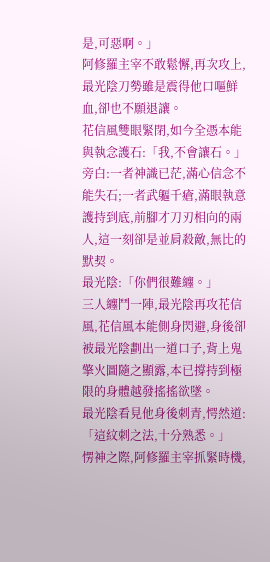是,可惡啊。」
阿修羅主宰不敢鬆懈,再次攻上,最光陰刀勢雖是震得他口嘔鮮血,卻也不願退讓。
花信風雙眼緊閉,如今全憑本能與執念護石:「我,不會讓石。」
旁白:一者神識已茫,滿心信念不能失石;一者武軀千瘡,滿眼執意護持到底,前腳才刀刃相向的兩人,這一刻卻是並肩殺敵,無比的默契。
最光陰:「你們很難纏。」
三人纏鬥一陣,最光陰再攻花信風,花信風本能側身閃避,身後卻被最光陰劃出一道口子,背上鬼擎火圖隨之顯露,本已撐持到極限的身體越發搖搖欲墜。
最光陰看見他身後刺青,愕然道:「這紋刺之法,十分熟悉。」
愣神之際,阿修羅主宰抓緊時機,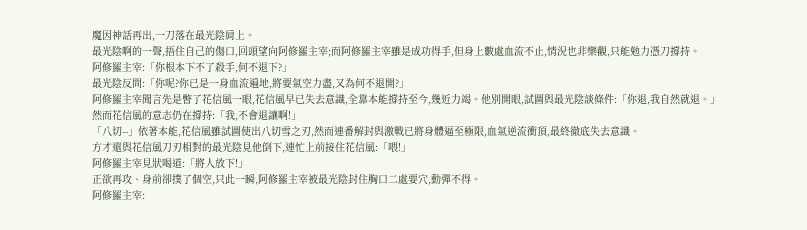魔因神話再出,一刀落在最光陰肩上。
最光陰啊的一聲,捂住自己的傷口,回頭望向阿修羅主宰;而阿修羅主宰雖是成功得手,但身上數處血流不止,情況也非樂觀,只能勉力憑刀撐持。
阿修羅主宰:「你根本下不了殺手,何不退下?」
最光陰反問:「你呢?你已是一身血流遍地,將要氣空力盡,又為何不退開?」
阿修羅主宰聞言先是瞥了花信風一眼,花信風早已失去意識,全靠本能撐持至今,幾近力竭。他別開眼,試圖與最光陰談條件:「你退,我自然就退。」
然而花信風的意志仍在撐持:「我,不會退讓啊!」
「八切--」依著本能,花信風雖試圖使出八切雪之刃,然而連番解封與激戰已將身體逼至極限,血氣逆流衝頂,最終徹底失去意識。
方才還與花信風刀刃相對的最光陰見他倒下,連忙上前接住花信風:「喂!」
阿修羅主宰見狀喝道:「將人放下!」
正欲再攻、身前卻撲了個空,只此一瞬,阿修羅主宰被最光陰封住胸口二處要穴,動彈不得。
阿修羅主宰: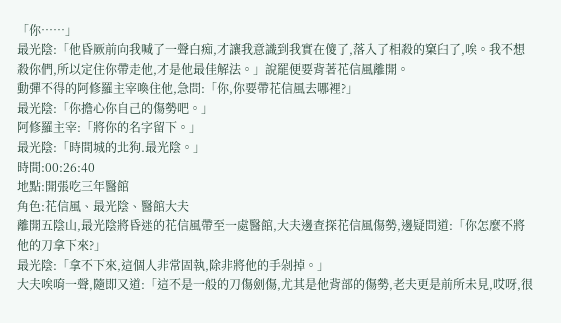「你……」
最光陰:「他昏厥前向我喊了一聲白痴,才讓我意識到我實在傻了,落入了相殺的窠臼了,唉。我不想殺你們,所以定住你帶走他,才是他最佳解法。」說罷便要背著花信風離開。
動彈不得的阿修羅主宰喚住他,急問:「你,你要帶花信風去哪裡?」
最光陰:「你擔心你自己的傷勢吧。」
阿修羅主宰:「將你的名字留下。」
最光陰:「時間城的北狗.最光陰。」
時間:00:26:40
地點:開張吃三年醫館
角色:花信風、最光陰、醫館大夫
離開五陰山,最光陰將昏迷的花信風帶至一處醫館,大夫邊查探花信風傷勢,邊疑問道:「你怎麼不將他的刀拿下來?」
最光陰:「拿不下來,這個人非常固執,除非將他的手剁掉。」
大夫唉唷一聲,隨即又道:「這不是一般的刀傷劍傷,尤其是他背部的傷勢,老夫更是前所未見,哎呀,很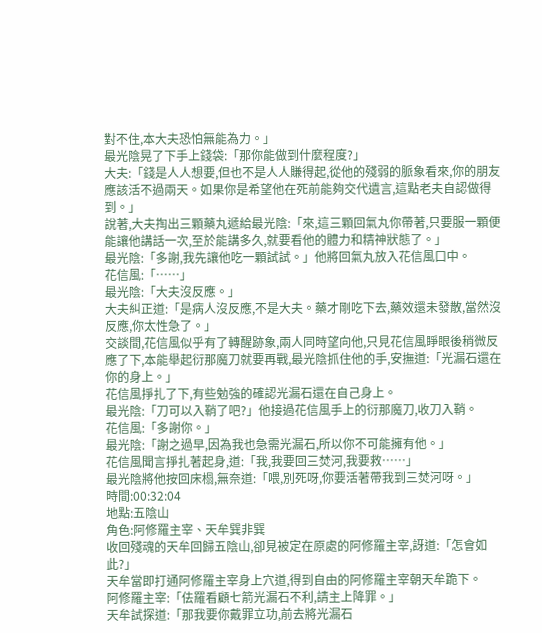對不住,本大夫恐怕無能為力。」
最光陰晃了下手上錢袋:「那你能做到什麼程度?」
大夫:「錢是人人想要,但也不是人人賺得起,從他的殘弱的脈象看來,你的朋友應該活不過兩天。如果你是希望他在死前能夠交代遺言,這點老夫自認做得到。」
說著,大夫掏出三顆藥丸遞給最光陰:「來,這三顆回氣丸你帶著,只要服一顆便能讓他講話一次,至於能講多久,就要看他的體力和精神狀態了。」
最光陰:「多謝,我先讓他吃一顆試試。」他將回氣丸放入花信風口中。
花信風:「……」
最光陰:「大夫沒反應。」
大夫糾正道:「是病人沒反應,不是大夫。藥才剛吃下去,藥效還未發散,當然沒反應,你太性急了。」
交談間,花信風似乎有了轉醒跡象,兩人同時望向他,只見花信風睜眼後稍微反應了下,本能舉起衍那魔刀就要再戰,最光陰抓住他的手,安撫道:「光漏石還在你的身上。」
花信風掙扎了下,有些勉強的確認光漏石還在自己身上。
最光陰:「刀可以入鞘了吧?」他接過花信風手上的衍那魔刀,收刀入鞘。
花信風:「多謝你。」
最光陰:「謝之過早,因為我也急需光漏石,所以你不可能擁有他。」
花信風聞言掙扎著起身,道:「我,我要回三焚河,我要救……」
最光陰將他按回床榻,無奈道:「喂,別死呀,你要活著帶我到三焚河呀。」
時間:00:32:04
地點:五陰山
角色:阿修羅主宰、天牟巽非巽
收回殘魂的天牟回歸五陰山,卻見被定在原處的阿修羅主宰,訝道:「怎會如此?」
天牟當即打通阿修羅主宰身上穴道,得到自由的阿修羅主宰朝天牟跪下。
阿修羅主宰:「佉羅看顧七箭光漏石不利,請主上降罪。」
天牟試探道:「那我要你戴罪立功,前去將光漏石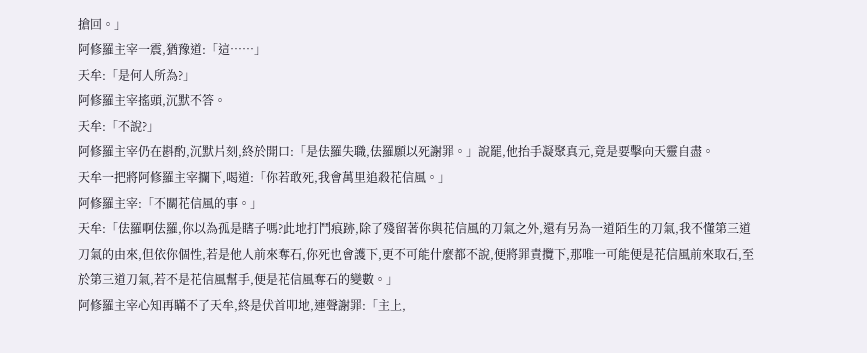搶回。」
阿修羅主宰一震,猶豫道:「這……」
天牟:「是何人所為?」
阿修羅主宰搖頭,沉默不答。
天牟:「不說?」
阿修羅主宰仍在斟酌,沉默片刻,終於開口:「是佉羅失職,佉羅願以死謝罪。」說罷,他抬手凝聚真元,竟是要擊向天靈自盡。
天牟一把將阿修羅主宰攔下,喝道:「你若敢死,我會萬里追殺花信風。」
阿修羅主宰:「不關花信風的事。」
天牟:「佉羅啊佉羅,你以為孤是瞎子嗎?此地打鬥痕跡,除了殘留著你與花信風的刀氣之外,還有另為一道陌生的刀氣,我不懂第三道刀氣的由來,但依你個性,若是他人前來奪石,你死也會護下,更不可能什麼都不說,便將罪責攬下,那唯一可能便是花信風前來取石,至於第三道刀氣,若不是花信風幫手,便是花信風奪石的變數。」
阿修羅主宰心知再瞞不了天牟,終是伏首叩地,連聲謝罪:「主上,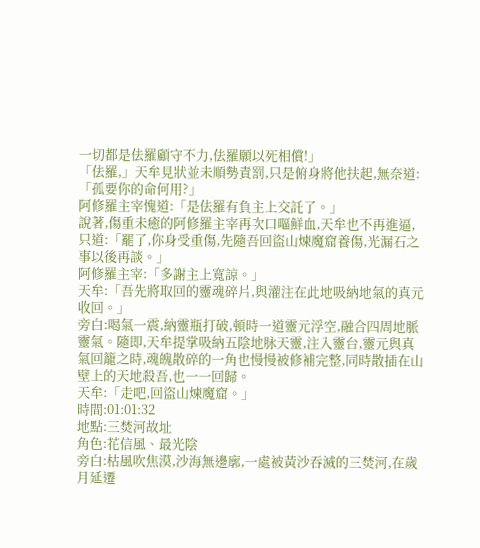一切都是佉羅顧守不力,佉羅願以死相償!」
「佉羅,」天牟見狀並未順勢責罰,只是俯身將他扶起,無奈道:「孤要你的命何用?」
阿修羅主宰愧道:「是佉羅有負主上交託了。」
說著,傷重未癒的阿修羅主宰再次口嘔鮮血,天牟也不再進逼,只道:「罷了,你身受重傷,先隨吾回盜山煉魔窟養傷,光漏石之事以後再談。」
阿修羅主宰:「多謝主上寬諒。」
天牟:「吾先將取回的靈魂碎片,與灌注在此地吸納地氣的真元收回。」
旁白:喝氣一震,納靈瓶打破,頓時一道靈元浮空,融合四周地脈靈氣。隨即,天牟提掌吸納五陰地脉天靈,注入靈台,靈元與真氣回籠之時,魂魄散碎的一角也慢慢被修補完整,同時散插在山壁上的天地殺吾,也一一回歸。
天牟:「走吧,回盜山煉魔窟。」
時間:01:01:32
地點:三焚河故址
角色:花信風、最光陰
旁白:枯風吹焦漠,沙海無邊廓,一處被黃沙吞滅的三焚河,在歲月延遷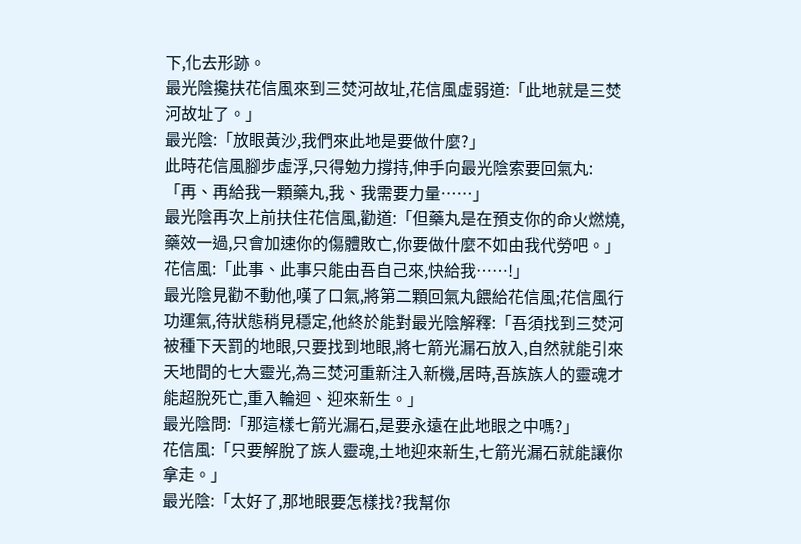下,化去形跡。
最光陰攙扶花信風來到三焚河故址,花信風虛弱道:「此地就是三焚河故址了。」
最光陰:「放眼黃沙,我們來此地是要做什麼?」
此時花信風腳步虛浮,只得勉力撐持,伸手向最光陰索要回氣丸:「再、再給我一顆藥丸,我、我需要力量……」
最光陰再次上前扶住花信風,勸道:「但藥丸是在預支你的命火燃燒,藥效一過,只會加速你的傷體敗亡,你要做什麼不如由我代勞吧。」
花信風:「此事、此事只能由吾自己來,快給我……!」
最光陰見勸不動他,嘆了口氣,將第二顆回氣丸餵給花信風;花信風行功運氣,待狀態稍見穩定,他終於能對最光陰解釋:「吾須找到三焚河被種下天罰的地眼,只要找到地眼,將七箭光漏石放入,自然就能引來天地間的七大靈光,為三焚河重新注入新機,居時,吾族族人的靈魂才能超脫死亡,重入輪迴、迎來新生。」
最光陰問:「那這樣七箭光漏石,是要永遠在此地眼之中嗎?」
花信風:「只要解脫了族人靈魂,土地迎來新生,七箭光漏石就能讓你拿走。」
最光陰:「太好了,那地眼要怎樣找?我幫你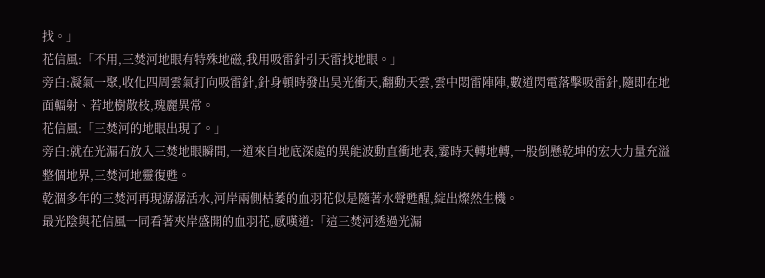找。」
花信風:「不用,三焚河地眼有特殊地磁,我用吸雷針引天雷找地眼。」
旁白:凝氣一聚,收化四周雲氣打向吸雷針,針身頓時發出昊光衝天,翻動天雲,雲中悶雷陣陣,數道閃電落擊吸雷針,隨即在地面輻射、若地樹散枝,瑰麗異常。
花信風:「三焚河的地眼出現了。」
旁白:就在光漏石放入三焚地眼瞬間,一道來自地底深處的異能波動直衝地表,霎時天轉地轉,一股倒懸乾坤的宏大力量充溢整個地界,三焚河地靈復甦。
乾涸多年的三焚河再現潺潺活水,河岸兩側枯萎的血羽花似是隨著水聲甦醒,綻出燦然生機。
最光陰與花信風一同看著夾岸盛開的血羽花,感嘆道:「這三焚河透過光漏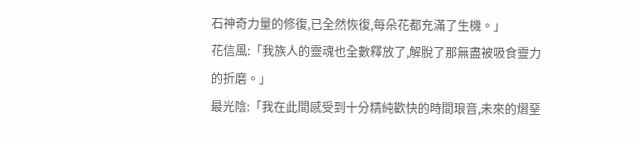石神奇力量的修復,已全然恢復,每朵花都充滿了生機。」
花信風:「我族人的靈魂也全數釋放了,解脫了那無盡被吸食靈力的折磨。」
最光陰:「我在此間感受到十分精純歡快的時間琅音,未來的熠堊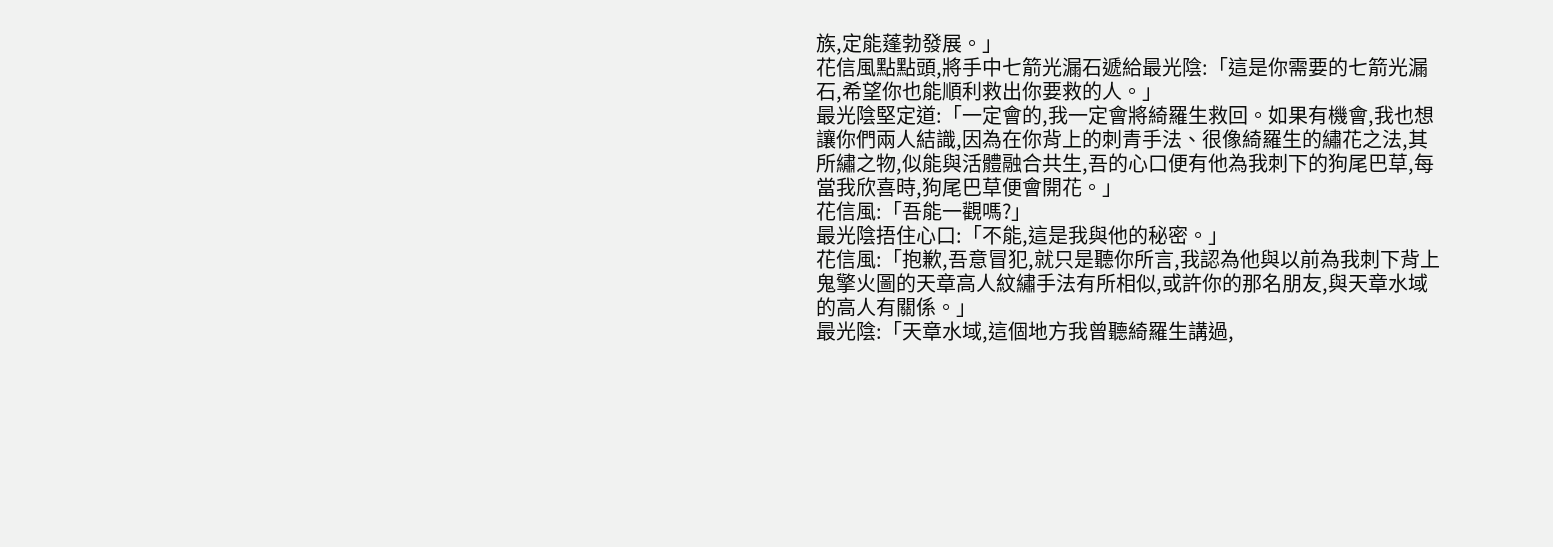族,定能蓬勃發展。」
花信風點點頭,將手中七箭光漏石遞給最光陰:「這是你需要的七箭光漏石,希望你也能順利救出你要救的人。」
最光陰堅定道:「一定會的,我一定會將綺羅生救回。如果有機會,我也想讓你們兩人結識,因為在你背上的刺青手法、很像綺羅生的繡花之法,其所繡之物,似能與活體融合共生,吾的心口便有他為我刺下的狗尾巴草,每當我欣喜時,狗尾巴草便會開花。」
花信風:「吾能一觀嗎?」
最光陰捂住心口:「不能,這是我與他的秘密。」
花信風:「抱歉,吾意冒犯,就只是聽你所言,我認為他與以前為我刺下背上鬼擎火圖的天章高人紋繡手法有所相似,或許你的那名朋友,與天章水域的高人有關係。」
最光陰:「天章水域,這個地方我曾聽綺羅生講過,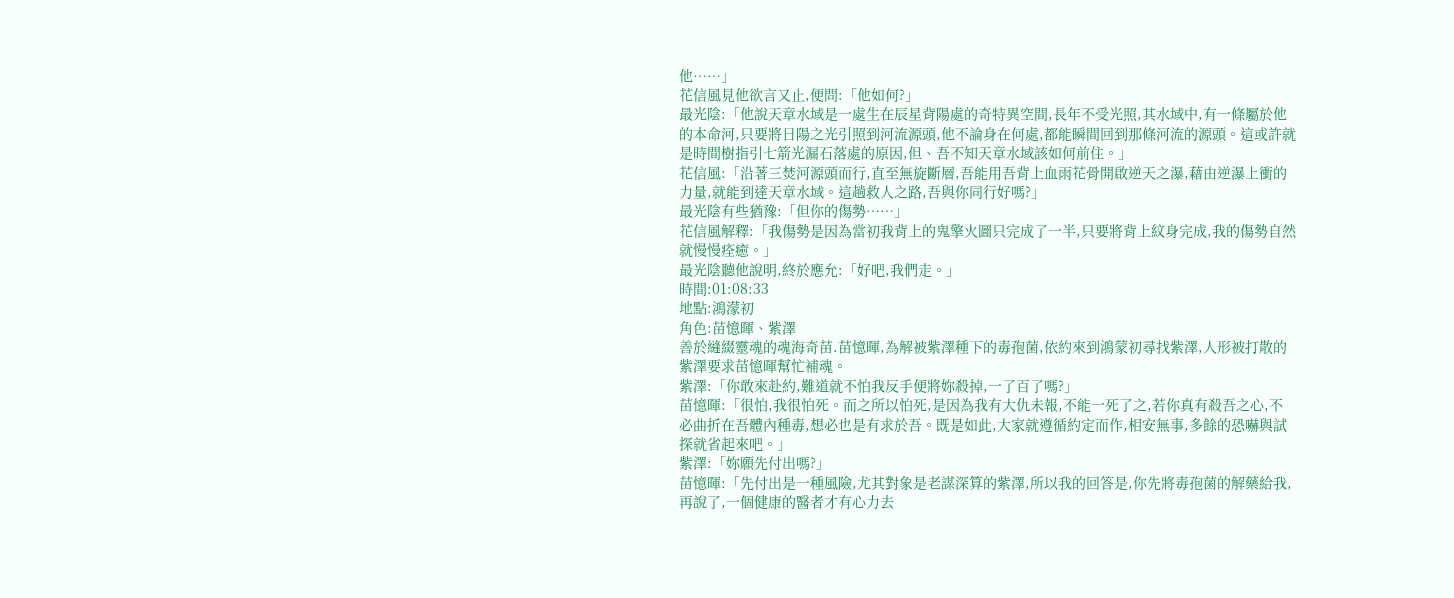他……」
花信風見他欲言又止,便問:「他如何?」
最光陰:「他說天章水域是一處生在辰星背陽處的奇特異空間,長年不受光照,其水域中,有一條屬於他的本命河,只要將日陽之光引照到河流源頭,他不論身在何處,都能瞬間回到那條河流的源頭。這或許就是時間樹指引七箭光漏石落處的原因,但、吾不知天章水域該如何前住。」
花信風:「沿著三焚河源頭而行,直至無旋斷層,吾能用吾背上血雨花骨開啟逆天之瀑,藉由逆瀑上衝的力量,就能到達天章水域。這趟救人之路,吾與你同行好嗎?」
最光陰有些猶豫:「但你的傷勢……」
花信風解釋:「我傷勢是因為當初我背上的鬼擎火圖只完成了一半,只要將背上紋身完成,我的傷勢自然就慢慢痊癒。」
最光陰聽他說明,終於應允:「好吧,我們走。」
時間:01:08:33
地點:鴻濛初
角色:苗憶暉、紫澤
善於縫綴靈魂的魂海奇苗.苗憶暉,為解被紫澤種下的毒孢菌,依約來到鴻蒙初尋找紫澤,人形被打散的紫澤要求苗憶暉幫忙補魂。
紫澤:「你敢來赴約,難道就不怕我反手便將妳殺掉,一了百了嗎?」
苗憶暉:「很怕,我很怕死。而之所以怕死,是因為我有大仇未報,不能一死了之,若你真有殺吾之心,不必曲折在吾體內種毒,想必也是有求於吾。既是如此,大家就遵循約定而作,相安無事,多餘的恐嚇與試探就省起來吧。」
紫澤:「妳願先付出嗎?」
苗憶暉:「先付出是一種風險,尤其對象是老謀深算的紫澤,所以我的回答是,你先將毒孢菌的解藥給我,再說了,一個健康的醫者才有心力去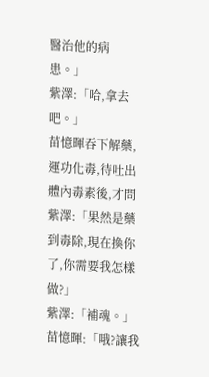醫治他的病患。」
紫澤:「哈,拿去吧。」
苗憶暉吞下解藥,運功化毒,待吐出體內毒素後,才問紫澤:「果然是藥到毒除,現在換你了,你需要我怎樣做?」
紫澤:「補魂。」
苗憶暉:「哦?讓我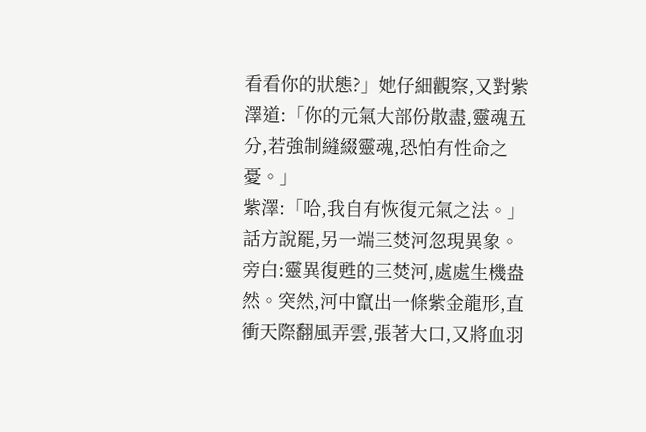看看你的狀態?」她仔細觀察,又對紫澤道:「你的元氣大部份散盡,靈魂五分,若強制縫綴靈魂,恐怕有性命之憂。」
紫澤:「哈,我自有恢復元氣之法。」
話方說罷,另一端三焚河忽現異象。
旁白:靈異復甦的三焚河,處處生機盎然。突然,河中竄出一條紫金龍形,直衝天際翻風弄雲,張著大口,又將血羽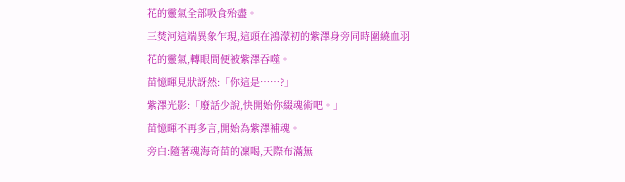花的靈氣全部吸食殆盡。
三焚河這端異象乍現,這頭在鴻濛初的紫澤身旁同時圍繞血羽花的靈氣,轉眼間便被紫澤吞噬。
苗憶暉見狀訝然:「你這是……?」
紫澤光影:「廢話少說,快開始你綴魂術吧。」
苗憶暉不再多言,開始為紫澤補魂。
旁白:隨著魂海奇苗的凜喝,天際布滿無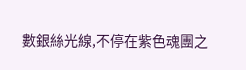數銀絲光線,不停在紫色魂團之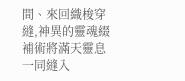間、來回織梭穿縫,神異的靈魂綴補術將滿天靈息一同縫入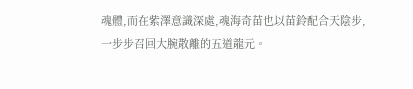魂體,而在紫澤意識深處,魂海奇苗也以苗鈴配合天陰步,一步步召回大腕散離的五道龍元。